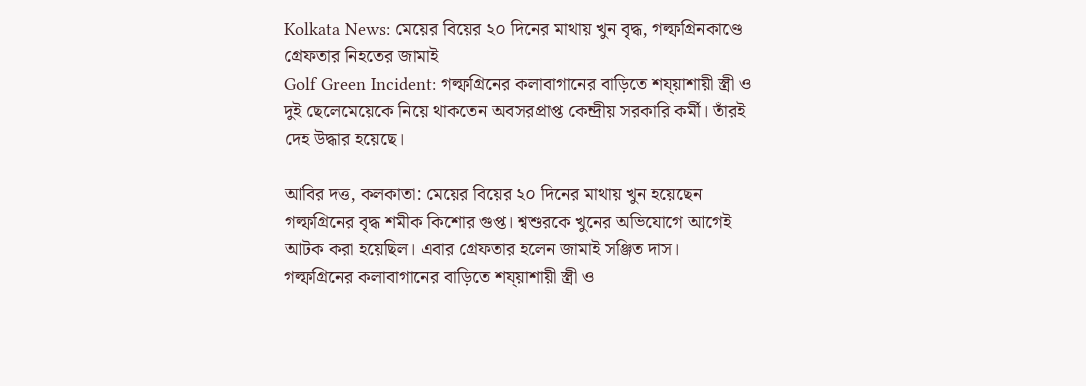Kolkata News: মেয়ের বিয়ের ২০ দিনের মাথায় খুন বৃদ্ধ, গল্ফগ্রিনকাণ্ডে গ্রেফতার নিহতের জামাই
Golf Green Incident: গল্ফগ্রিনের কলাবাগানের বাড়িতে শয্য়াশায়ী স্ত্রী ও দুই ছেলেমেয়েকে নিয়ে থাকতেন অবসরপ্রাপ্ত কেন্দ্রীয় সরকারি কর্মী। তাঁরই দেহ উদ্ধার হয়েছে।

আবির দত্ত, কলকাতা: মেয়ের বিয়ের ২০ দিনের মাথায় খুন হয়েছেন গল্ফগ্রিনের বৃদ্ধ শমীক কিশোর গুপ্ত। শ্বশুরকে খুনের অভিযোগে আগেই আটক করা হয়েছিল। এবার গ্রেফতার হলেন জামাই সঞ্জিত দাস।
গল্ফগ্রিনের কলাবাগানের বাড়িতে শয্য়াশায়ী স্ত্রী ও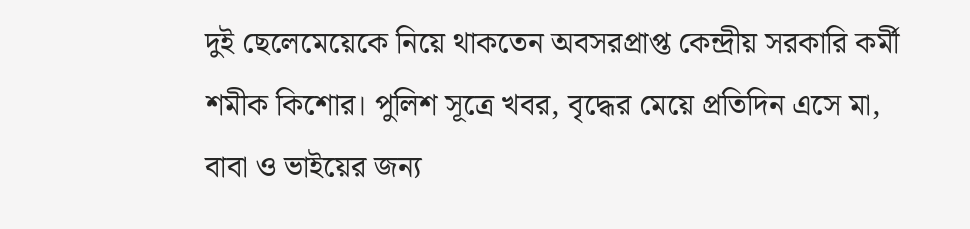দুই ছেলেমেয়েকে নিয়ে থাকতেন অবসরপ্রাপ্ত কেন্দ্রীয় সরকারি কর্মী শমীক কিশোর। পুলিশ সূত্রে খবর, বৃদ্ধের মেয়ে প্রতিদিন এসে মা, বাবা ও ভাইয়ের জন্য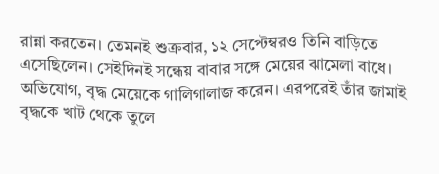রান্না করতেন। তেমনই শুক্রবার, ১২ সেপ্টেম্বরও তিনি বাড়িতে এসেছিলেন। সেইদিনই সন্ধেয় বাবার সঙ্গে মেয়ের ঝামেলা বাধে। অভিযোগ, বৃদ্ধ মেয়েকে গালিগালাজ করেন। এরপরেই তাঁর জামাই বৃদ্ধকে খাট থেকে তুলে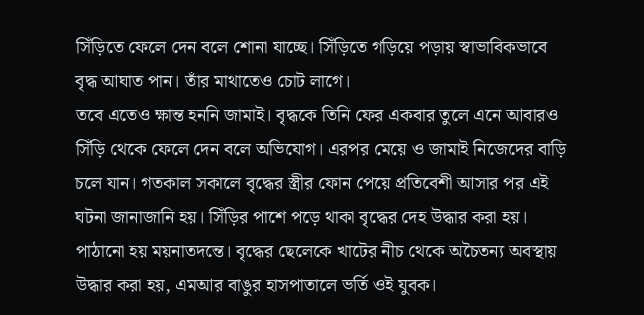সিঁড়িতে ফেলে দেন বলে শোনা যাচ্ছে। সিঁড়িতে গড়িয়ে পড়ায় স্বাভাবিকভাবে বৃদ্ধ আঘাত পান। তাঁর মাথাতেও চোট লাগে।
তবে এতেও ক্ষান্ত হননি জামাই। বৃদ্ধকে তিনি ফের একবার তুলে এনে আবারও সিঁড়ি থেকে ফেলে দেন বলে অভিযোগ। এরপর মেয়ে ও জামাই নিজেদের বাড়ি চলে যান। গতকাল সকালে বৃদ্ধের স্ত্রীর ফোন পেয়ে প্রতিবেশী আসার পর এই ঘটনা জানাজানি হয়। সিঁড়ির পাশে পড়ে থাকা বৃদ্ধের দেহ উদ্ধার করা হয়। পাঠানো হয় ময়নাতদন্তে। বৃদ্ধের ছেলেকে খাটের নীচ থেকে অচৈতন্য অবস্থায় উদ্ধার করা হয়, এমআর বাঙুর হাসপাতালে ভর্তি ওই যুবক।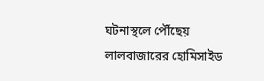ঘটনাস্থলে পৌঁছেয় লালবাজারের হোমিসাইড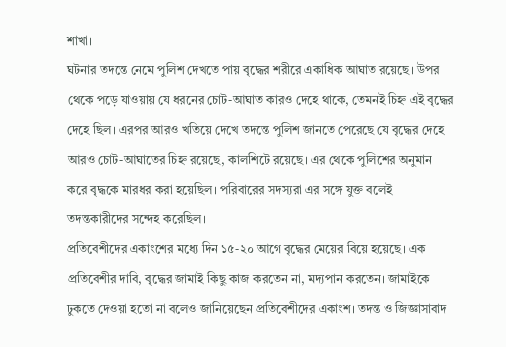শাখা।
ঘটনার তদন্তে নেমে পুলিশ দেখতে পায় বৃদ্ধের শরীরে একাধিক আঘাত রয়েছে। উপর থেকে পড়ে যাওয়ায় যে ধরনের চোট-আঘাত কারও দেহে থাকে, তেমনই চিহ্ন এই বৃদ্ধের দেহে ছিল। এরপর আরও খতিয়ে দেখে তদন্তে পুলিশ জানতে পেরেছে যে বৃদ্ধের দেহে আরও চোট-আঘাতের চিহ্ন রয়েছে, কালশিটে রয়েছে। এর থেকে পুলিশের অনুমান করে বৃদ্ধকে মারধর করা হয়েছিল। পরিবারের সদস্যরা এর সঙ্গে যুক্ত বলেই তদন্তকারীদের সন্দেহ করেছিল।
প্রতিবেশীদের একাংশের মধ্যে দিন ১৫-২০ আগে বৃদ্ধের মেয়ের বিয়ে হয়েছে। এক প্রতিবেশীর দাবি, বৃদ্ধের জামাই কিছু কাজ করতেন না, মদ্যপান করতেন। জামাইকে ঢুকতে দেওয়া হতো না বলেও জানিয়েছেন প্রতিবেশীদের একাংশ। তদন্ত ও জিজ্ঞাসাবাদ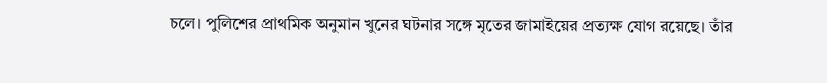চলে। পুলিশের প্রাথমিক অনুমান খুনের ঘটনার সঙ্গে মৃতের জামাইয়ের প্রত্যক্ষ যোগ রয়েছে। তাঁর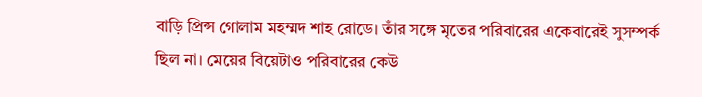বাড়ি প্রিন্স গোলাম মহম্মদ শাহ রোডে। তাঁর সঙ্গে মৃতের পরিবারের একেবারেই সুসম্পর্ক ছিল না। মেয়ের বিয়েটাও পরিবারের কেউ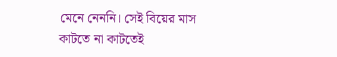মেনে নেননি। সেই বিয়ের মাস কাটতে না কাটতেই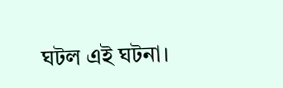ঘটল এই ঘটনা।